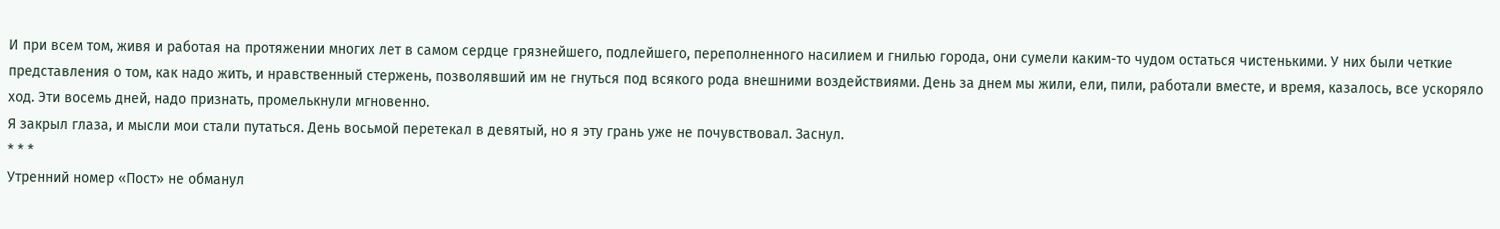И при всем том, живя и работая на протяжении многих лет в самом сердце грязнейшего, подлейшего, переполненного насилием и гнилью города, они сумели каким-то чудом остаться чистенькими. У них были четкие представления о том, как надо жить, и нравственный стержень, позволявший им не гнуться под всякого рода внешними воздействиями. День за днем мы жили, ели, пили, работали вместе, и время, казалось, все ускоряло ход. Эти восемь дней, надо признать, промелькнули мгновенно.
Я закрыл глаза, и мысли мои стали путаться. День восьмой перетекал в девятый, но я эту грань уже не почувствовал. Заснул.
* * *
Утренний номер «Пост» не обманул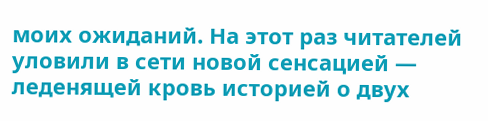моих ожиданий. На этот раз читателей уловили в сети новой сенсацией — леденящей кровь историей о двух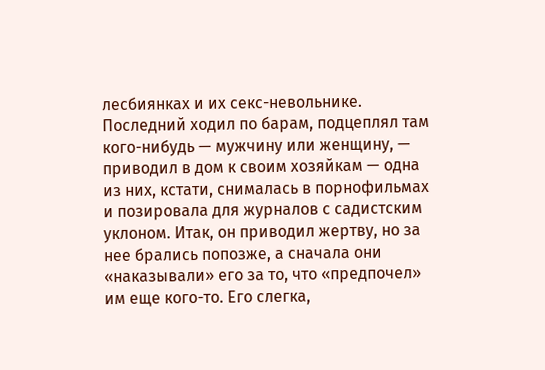лесбиянках и их секс-невольнике. Последний ходил по барам, подцеплял там кого-нибудь — мужчину или женщину, — приводил в дом к своим хозяйкам — одна из них, кстати, снималась в порнофильмах и позировала для журналов с садистским уклоном. Итак, он приводил жертву, но за нее брались попозже, а сначала они «наказывали» его за то, что «предпочел» им еще кого-то. Его слегка,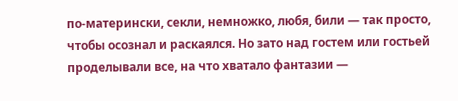по-матерински, секли, немножко, любя, били — так просто, чтобы осознал и раскаялся. Но зато над гостем или гостьей проделывали все, на что хватало фантазии —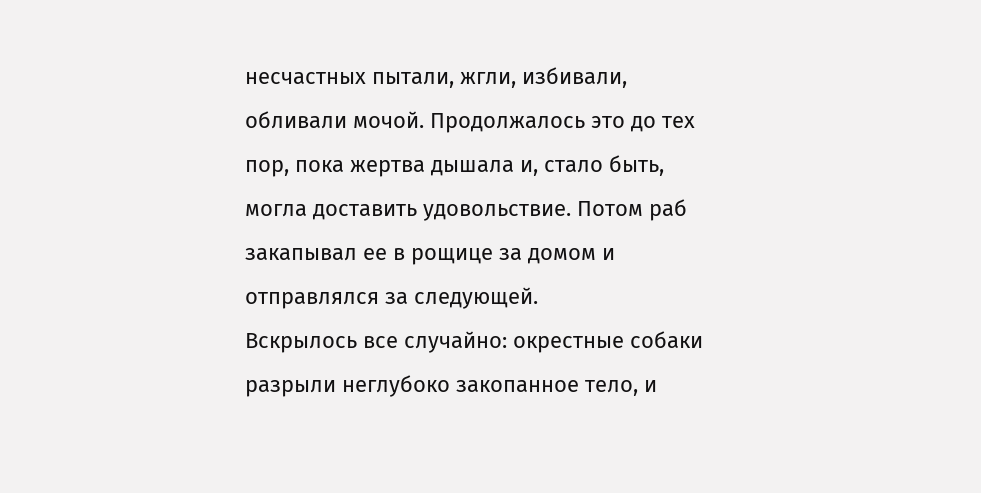несчастных пытали, жгли, избивали, обливали мочой. Продолжалось это до тех пор, пока жертва дышала и, стало быть, могла доставить удовольствие. Потом раб закапывал ее в рощице за домом и отправлялся за следующей.
Вскрылось все случайно: окрестные собаки разрыли неглубоко закопанное тело, и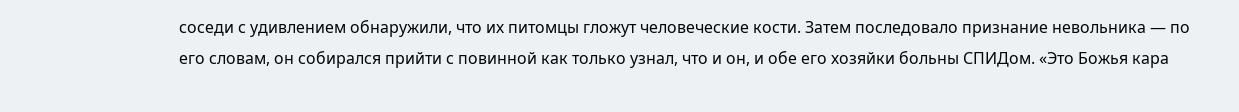соседи с удивлением обнаружили, что их питомцы гложут человеческие кости. Затем последовало признание невольника — по его словам, он собирался прийти с повинной как только узнал, что и он, и обе его хозяйки больны СПИДом. «Это Божья кара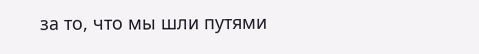за то, что мы шли путями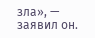зла», — заявил он.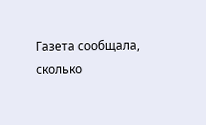Газета сообщала, сколько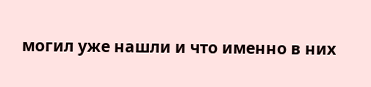могил уже нашли и что именно в них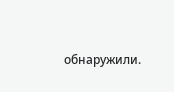обнаружили.